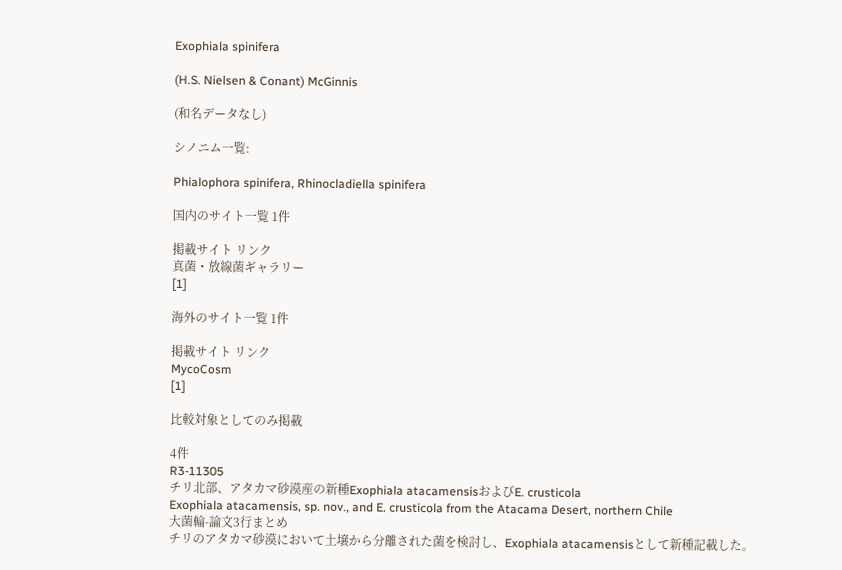Exophiala spinifera

(H.S. Nielsen & Conant) McGinnis

(和名データなし)

シノニム一覧:

Phialophora spinifera, Rhinocladiella spinifera

国内のサイト一覧 1件

掲載サイト リンク
真菌・放線菌ギャラリー
[1]

海外のサイト一覧 1件

掲載サイト リンク
MycoCosm
[1]

比較対象としてのみ掲載

4件
R3-11305
チリ北部、アタカマ砂漠産の新種Exophiala atacamensisおよびE. crusticola
Exophiala atacamensis, sp. nov., and E. crusticola from the Atacama Desert, northern Chile
大菌輪-論文3行まとめ
チリのアタカマ砂漠において土壌から分離された菌を検討し、Exophiala atacamensisとして新種記載した。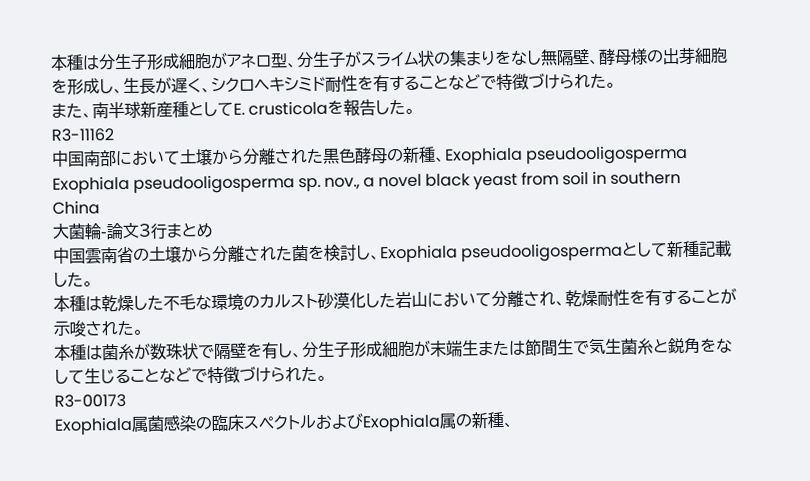本種は分生子形成細胞がアネロ型、分生子がスライム状の集まりをなし無隔壁、酵母様の出芽細胞を形成し、生長が遅く、シクロヘキシミド耐性を有することなどで特徴づけられた。
また、南半球新産種としてE. crusticolaを報告した。
R3-11162
中国南部において土壌から分離された黒色酵母の新種、Exophiala pseudooligosperma
Exophiala pseudooligosperma sp. nov., a novel black yeast from soil in southern China
大菌輪-論文3行まとめ
中国雲南省の土壌から分離された菌を検討し、Exophiala pseudooligospermaとして新種記載した。
本種は乾燥した不毛な環境のカルスト砂漠化した岩山において分離され、乾燥耐性を有することが示唆された。
本種は菌糸が数珠状で隔壁を有し、分生子形成細胞が末端生または節間生で気生菌糸と鋭角をなして生じることなどで特徴づけられた。
R3-00173
Exophiala属菌感染の臨床スペクトルおよびExophiala属の新種、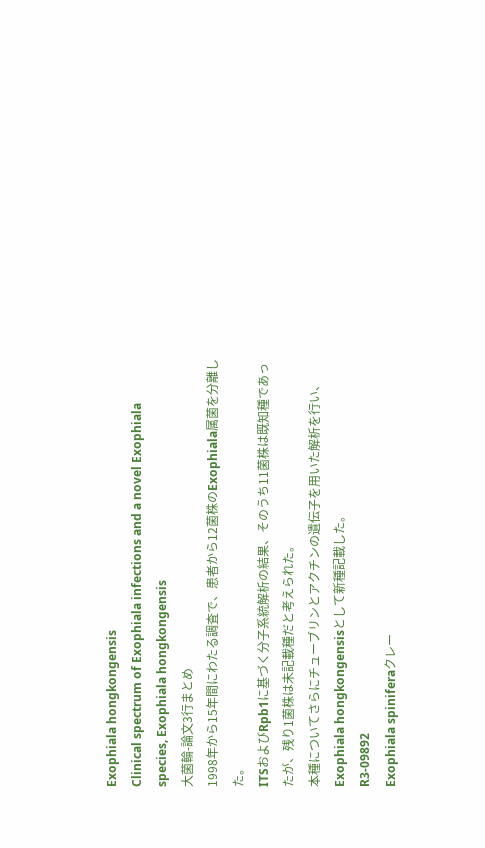Exophiala hongkongensis
Clinical spectrum of Exophiala infections and a novel Exophiala species, Exophiala hongkongensis
大菌輪-論文3行まとめ
1998年から15年間にわたる調査で、患者から12菌株のExophiala属菌を分離した。
ITSおよびRpb1に基づく分子系統解析の結果、そのうち11菌株は既知種であったが、残り1菌株は未記載種だと考えられた。
本種についてさらにチューブリンとアクチンの遺伝子を用いた解析を行い、Exophiala hongkongensisとして新種記載した。
R3-09892
Exophiala spiniferaクレー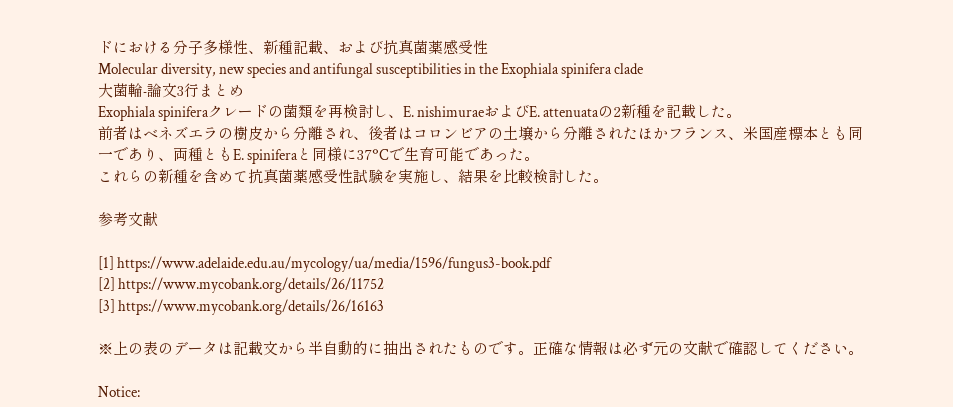ドにおける分子多様性、新種記載、および抗真菌薬感受性
Molecular diversity, new species and antifungal susceptibilities in the Exophiala spinifera clade
大菌輪-論文3行まとめ
Exophiala spiniferaクレードの菌類を再検討し、E. nishimuraeおよびE. attenuataの2新種を記載した。
前者はベネズエラの樹皮から分離され、後者はコロンビアの土壌から分離されたほかフランス、米国産標本とも同一であり、両種ともE. spiniferaと同様に37°Cで生育可能であった。
これらの新種を含めて抗真菌薬感受性試験を実施し、結果を比較検討した。

参考文献

[1] https://www.adelaide.edu.au/mycology/ua/media/1596/fungus3-book.pdf
[2] https://www.mycobank.org/details/26/11752
[3] https://www.mycobank.org/details/26/16163

※上の表のデータは記載文から半自動的に抽出されたものです。正確な情報は必ず元の文献で確認してください。

Notice: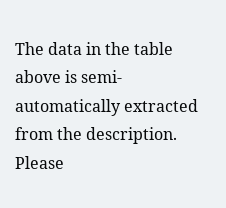The data in the table above is semi-automatically extracted from the description. Please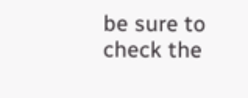be sure to check the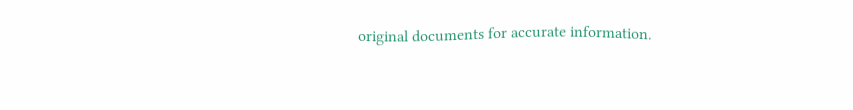original documents for accurate information.